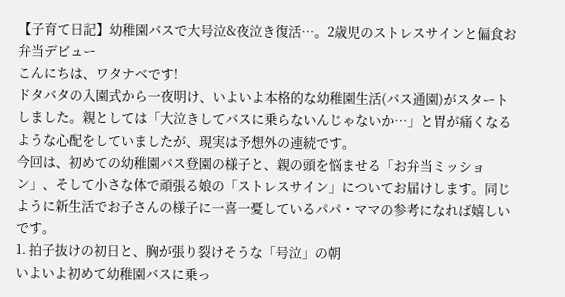【子育て日記】幼稚園バスで大号泣&夜泣き復活…。2歳児のストレスサインと偏食お弁当デビュー
こんにちは、ワタナベです!
ドタバタの入園式から一夜明け、いよいよ本格的な幼稚園生活(バス通園)がスタートしました。親としては「大泣きしてバスに乗らないんじゃないか…」と胃が痛くなるような心配をしていましたが、現実は予想外の連続です。
今回は、初めての幼稚園バス登園の様子と、親の頭を悩ませる「お弁当ミッション」、そして小さな体で頑張る娘の「ストレスサイン」についてお届けします。同じように新生活でお子さんの様子に一喜一憂しているパパ・ママの参考になれば嬉しいです。
1. 拍子抜けの初日と、胸が張り裂けそうな「号泣」の朝
いよいよ初めて幼稚園バスに乗っ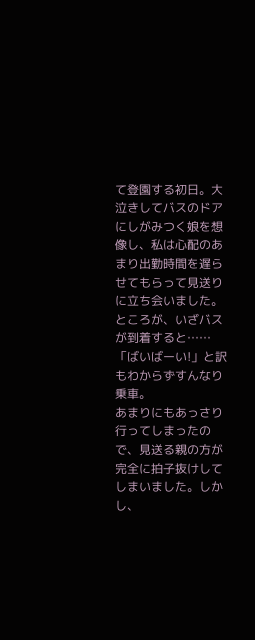て登園する初日。大泣きしてバスのドアにしがみつく娘を想像し、私は心配のあまり出勤時間を遅らせてもらって見送りに立ち会いました。
ところが、いざバスが到着すると……「ばいばーい!」と訳もわからずすんなり乗車。
あまりにもあっさり行ってしまったので、見送る親の方が完全に拍子抜けしてしまいました。しかし、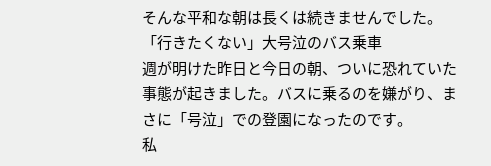そんな平和な朝は長くは続きませんでした。
「行きたくない」大号泣のバス乗車
週が明けた昨日と今日の朝、ついに恐れていた事態が起きました。バスに乗るのを嫌がり、まさに「号泣」での登園になったのです。
私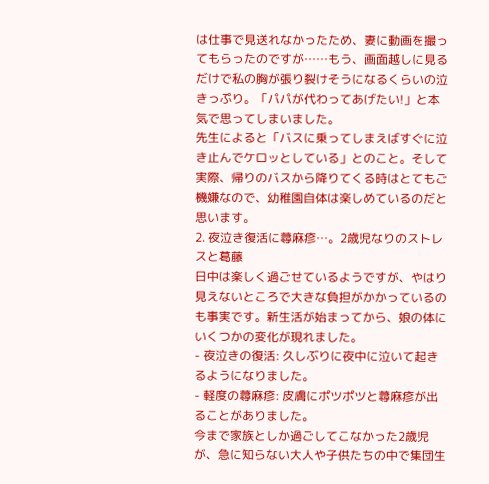は仕事で見送れなかったため、妻に動画を撮ってもらったのですが……もう、画面越しに見るだけで私の胸が張り裂けそうになるくらいの泣きっぷり。「パパが代わってあげたい!」と本気で思ってしまいました。
先生によると「バスに乗ってしまえばすぐに泣き止んでケロッとしている」とのこと。そして実際、帰りのバスから降りてくる時はとてもご機嫌なので、幼稚園自体は楽しめているのだと思います。
2. 夜泣き復活に蕁麻疹…。2歳児なりのストレスと葛藤
日中は楽しく過ごせているようですが、やはり見えないところで大きな負担がかかっているのも事実です。新生活が始まってから、娘の体にいくつかの変化が現れました。
- 夜泣きの復活: 久しぶりに夜中に泣いて起きるようになりました。
- 軽度の蕁麻疹: 皮膚にポツポツと蕁麻疹が出ることがありました。
今まで家族としか過ごしてこなかった2歳児が、急に知らない大人や子供たちの中で集団生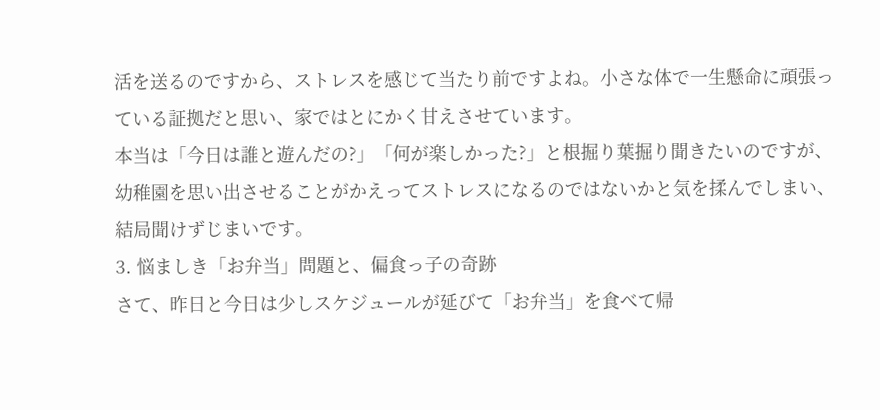活を送るのですから、ストレスを感じて当たり前ですよね。小さな体で一生懸命に頑張っている証拠だと思い、家ではとにかく甘えさせています。
本当は「今日は誰と遊んだの?」「何が楽しかった?」と根掘り葉掘り聞きたいのですが、幼稚園を思い出させることがかえってストレスになるのではないかと気を揉んでしまい、結局聞けずじまいです。
3. 悩ましき「お弁当」問題と、偏食っ子の奇跡
さて、昨日と今日は少しスケジュールが延びて「お弁当」を食べて帰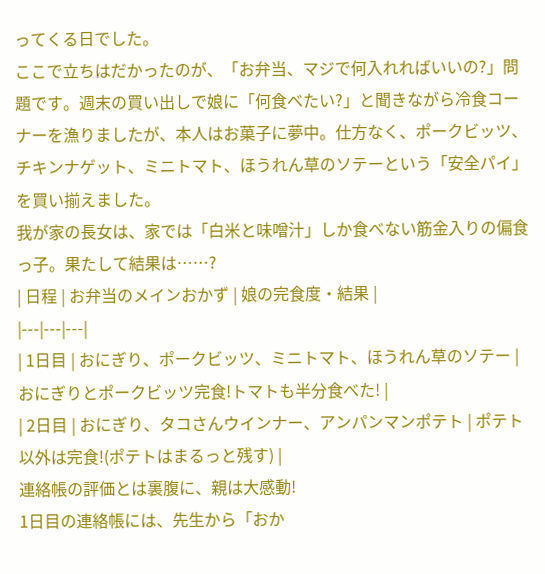ってくる日でした。
ここで立ちはだかったのが、「お弁当、マジで何入れればいいの?」問題です。週末の買い出しで娘に「何食べたい?」と聞きながら冷食コーナーを漁りましたが、本人はお菓子に夢中。仕方なく、ポークビッツ、チキンナゲット、ミニトマト、ほうれん草のソテーという「安全パイ」を買い揃えました。
我が家の長女は、家では「白米と味噌汁」しか食べない筋金入りの偏食っ子。果たして結果は……?
| 日程 | お弁当のメインおかず | 娘の完食度・結果 |
|---|---|---|
| 1日目 | おにぎり、ポークビッツ、ミニトマト、ほうれん草のソテー | おにぎりとポークビッツ完食!トマトも半分食べた! |
| 2日目 | おにぎり、タコさんウインナー、アンパンマンポテト | ポテト以外は完食!(ポテトはまるっと残す) |
連絡帳の評価とは裏腹に、親は大感動!
1日目の連絡帳には、先生から「おか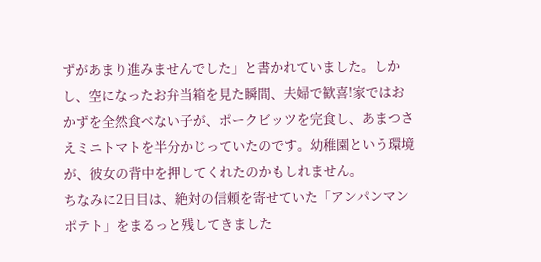ずがあまり進みませんでした」と書かれていました。しかし、空になったお弁当箱を見た瞬間、夫婦で歓喜!家ではおかずを全然食べない子が、ポークビッツを完食し、あまつさえミニトマトを半分かじっていたのです。幼稚園という環境が、彼女の背中を押してくれたのかもしれません。
ちなみに2日目は、絶対の信頼を寄せていた「アンパンマンポテト」をまるっと残してきました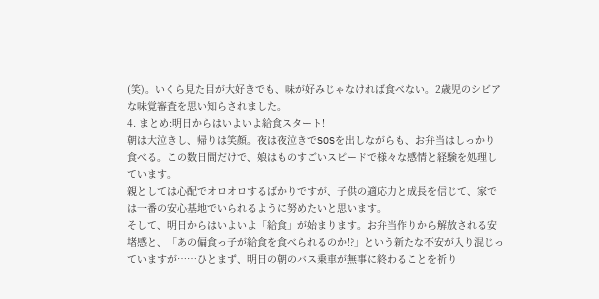(笑)。いくら見た目が大好きでも、味が好みじゃなければ食べない。2歳児のシビアな味覚審査を思い知らされました。
4. まとめ:明日からはいよいよ給食スタート!
朝は大泣きし、帰りは笑顔。夜は夜泣きでSOSを出しながらも、お弁当はしっかり食べる。この数日間だけで、娘はものすごいスピードで様々な感情と経験を処理しています。
親としては心配でオロオロするばかりですが、子供の適応力と成長を信じて、家では一番の安心基地でいられるように努めたいと思います。
そして、明日からはいよいよ「給食」が始まります。お弁当作りから解放される安堵感と、「あの偏食っ子が給食を食べられるのか!?」という新たな不安が入り混じっていますが……ひとまず、明日の朝のバス乗車が無事に終わることを祈り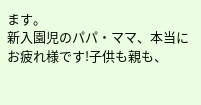ます。
新入園児のパパ・ママ、本当にお疲れ様です!子供も親も、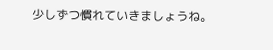少しずつ慣れていきましょうね。